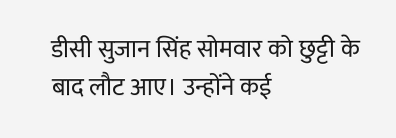डीसी सुजान सिंह सोमवार को छुट्टी के बाद लौट आए। उन्होंने कई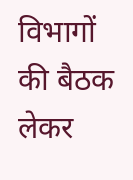विभागों की बैठक लेकर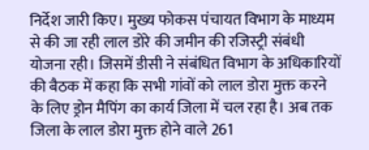निर्देश जारी किए। मुख्य फोकस पंचायत विभाग के माध्यम से की जा रही लाल डोरे की जमीन की रजिस्ट्री संबंधी योजना रही। जिसमें डीसी ने संबंधित विभाग के अधिकारियों की बैठक में कहा कि सभी गांवों को लाल डोरा मुक्त करने के लिए ड्रोन मैपिंग का कार्य जिला में चल रहा है। अब तक जिला के लाल डोरा मुक्त होने वाले 261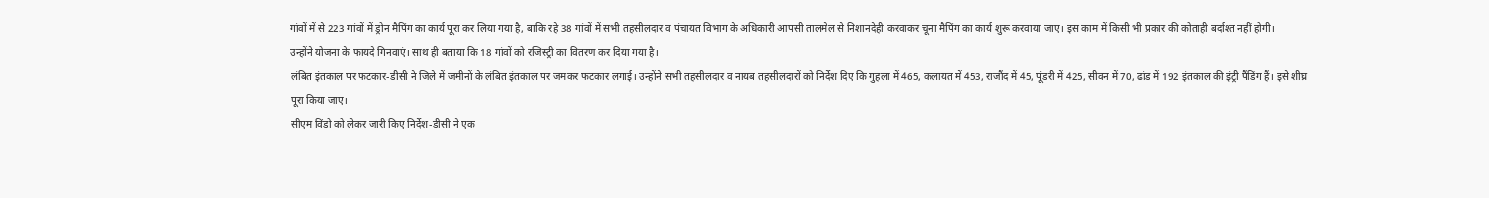गांवों में से 223 गांवों में ड्रोन मैपिंग का कार्य पूरा कर लिया गया है, बाकि रहे 38 गांवों में सभी तहसीलदार व पंचायत विभाग के अधिकारी आपसी तालमेल से निशानदेही करवाकर चूना मैपिंग का कार्य शुरू करवाया जाए। इस काम में किसी भी प्रकार की कोताही बर्दाश्त नहीं होगी।
उन्होंने योजना के फायदे गिनवाएं। साथ ही बताया कि 18 गांवों को रजिस्ट्री का वितरण कर दिया गया है।
लंबित इंतकाल पर फटकार-डीसी ने जिले में जमीनों के लंबित इंतकाल पर जमकर फटकार लगाई। उन्होंने सभी तहसीलदार व नायब तहसीलदारों को निर्देश दिए कि गुहला में 465, कलायत में 453, राजौंद में 45, पूंडरी में 425, सीवन में 70, ढांड में 192 इंतकाल की इंट्री पैंडिंग हैं। इसे शीघ्र पूरा किया जाए।
सीएम विंडो को लेकर जारी किए निर्देश-डीसी ने एक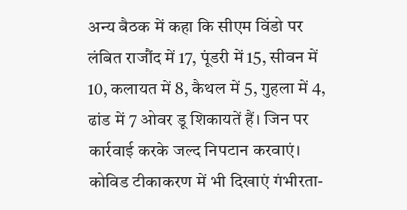अन्य बैठक में कहा कि सीएम विंडो पर लंबित राजौंद में 17, पूंडरी में 15, सीवन में 10, कलायत में 8, कैथल में 5, गुहला में 4, ढांड में 7 ओवर डू शिकायतें हैं। जिन पर कार्रवाई करके जल्द निपटान करवाएं।
कोविड टीकाकरण में भी दिखाएं गंभीरता-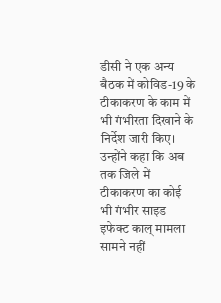डीसी ने एक अन्य बैठक में कोविड-19 के टीकाकरण के काम में भी गंभीरता दिखाने के निर्देश जारी किए। उन्होंने कहा कि अब तक जिले में टीकाकरण का कोई भी गंभीर साइड इफेक्ट काल् मामला सामने नहीं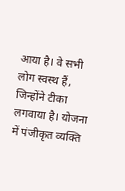आया है। वे सभी लोग स्वस्थ हैं, जिन्होंने टीका लगवाया है। योजना में पंजीकृत व्यक्ति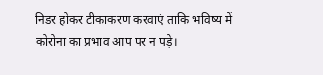निडर होकर टीकाकरण करवाएं ताकि भविष्य में कोरोना का प्रभाव आप पर न पड़े।